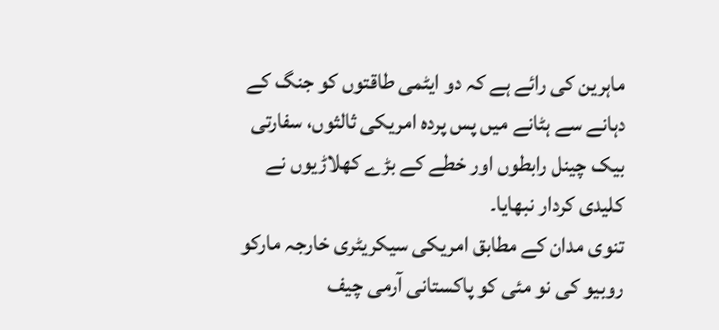ماہرین کی رائے ہے کہ دو ایٹمی طاقتوں کو جنگ کے دہانے سے ہٹانے میں پس پردہ امریکی ثالثوں، سفارتی بیک چینل رابطوں اور خطے کے بڑے کھلاڑیوں نے کلیدی کردار نبھایا۔
تنوی مدان کے مطابق امریکی سیکریٹری خارجہ مارکو روبیو کی نو مئی کو پاکستانی آرمی چیف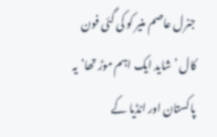جنرل عاصم منیر کو کی گئی فون کال ’شاید ایک اہم موڑ تھا‘یہ پاکستان اور انڈیا کے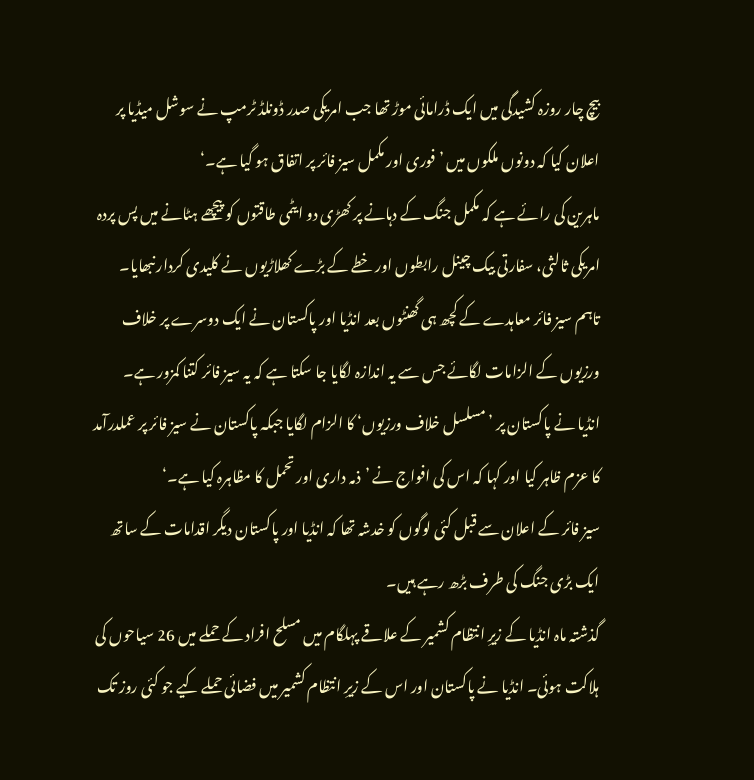بیچ چار روزہ کشیدگی میں ایک ڈرامائی موڑ تھا جب امریکی صدر ڈونلڈ ٹرمپ نے سوشل میڈیا پر اعلان کیا کہ دونوں ملکوں میں ’فوری اور مکمل سیز فائر پر اتفاق ہو گیا ہے۔‘
ماہرین کی رائے ہے کہ مکمل جنگ کے دہانے پر کھڑی دو ایٹمی طاقتوں کو پیچھے ہٹانے میں پس پردہ امریکی ثالثی، سفارتی بیک چینل رابطوں اور خطے کے بڑے کھلاڑیوں نے کلیدی کردار نبھایا۔
تاہم سیز فائر معاہدے کے کچھ ہی گھنٹوں بعد انڈیا اور پاکستان نے ایک دوسرے پر خلاف ورزیوں کے الزامات لگائے جس سے یہ اندازہ لگایا جا سکتا ہے کہ یہ سیز فائر کتنا کمزور ہے۔
انڈیا نے پاکستان پر ’مسلسل خلاف ورزیوں‘ کا الزام لگایا جبکہ پاکستان نے سیز فائر پر عملدرآمد کا عزم ظاہر کیا اور کہا کہ اس کی افواج نے ’ذمہ داری اور تحمل کا مظاہرہ کیا ہے۔‘
سیز فائر کے اعلان سے قبل کئی لوگوں کو خدشہ تھا کہ انڈیا اور پاکستان دیگر اقدامات کے ساتھ ایک بڑی جنگ کی طرف بڑھ رہے ہیں۔
گذشتہ ماہ انڈیا کے زیرِ انتظام کشمیر کے علاقے پہلگام میں مسلح افراد کے حملے میں 26 سیاحوں کی ہلاکت ہوئی۔ انڈیا نے پاکستان اور اس کے زیرِ انتظام کشمیر میں فضائی حملے کیے جو کئی روز تک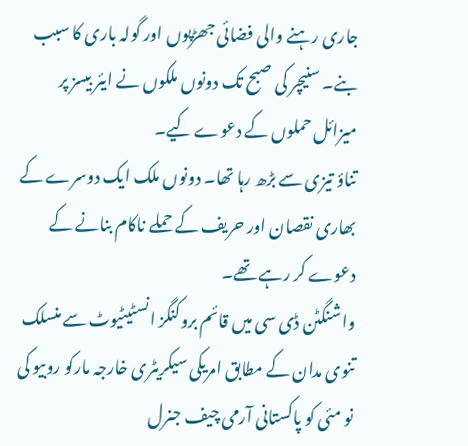جاری رہنے والی فضائی جھڑپوں اور گولہ باری کا سبب بنے۔ سنیچر کی صبح تک دونوں ملکوں نے ایئر بیسز پر میزائل حملوں کے دعوے کیے۔
تناؤ تیزی سے بڑھ رہا تھا۔ دونوں ملک ایک دوسرے کے بھاری نقصان اور حریف کے حملے ناکام بنانے کے دعوے کر رہے تھے۔
واشنگٹن ڈی سی میں قائم بروکنگز انسٹیٹیوٹ سے منسلک تنوی مدان کے مطابق امریکی سیکریٹری خارجہ مارکو روبیو کی نو مئی کو پاکستانی آرمی چیف جنرل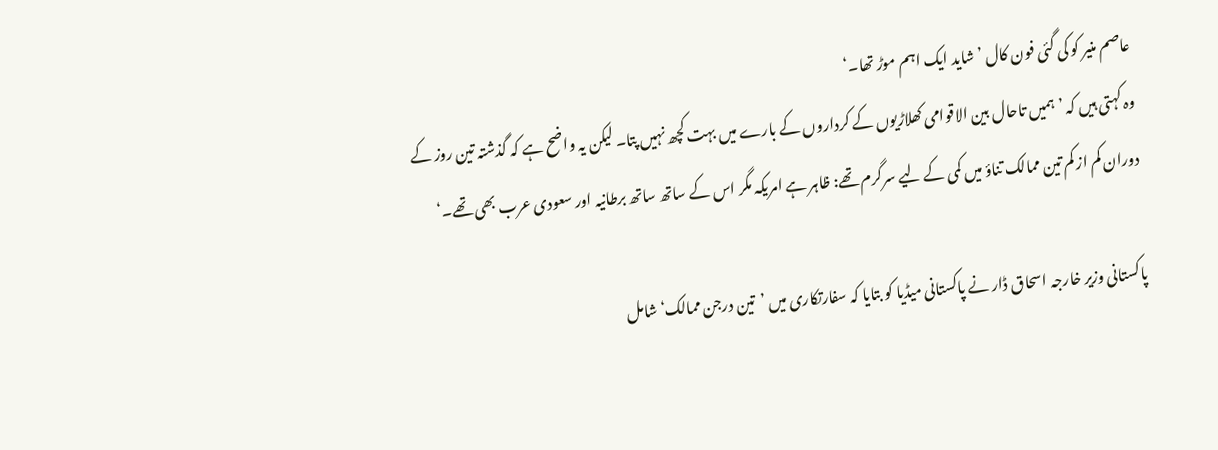عاصم منیر کو کی گئی فون کال ’شاید ایک اہم موڑ تھا۔‘
وہ کہتی ہیں کہ ’ہمیں تاحال بین الاقوامی کھلاڑیوں کے کرداروں کے بارے میں بہت کچھ نہیں پتا۔ لیکن یہ واضح ہے کہ گذشتہ تین روز کے دوران کم از کم تین ممالک تناؤ میں کمی کے لیے سرگرم تھے: ظاہر ہے امریکہ مگر اس کے ساتھ ساتھ برطانیہ اور سعودی عرب بھی تھے۔‘

پاکستانی وزیر خارجہ اسحاق ڈار نے پاکستانی میڈیا کو بتایا کہ سفارتکاری میں ’تین درجن ممالک‘ شامل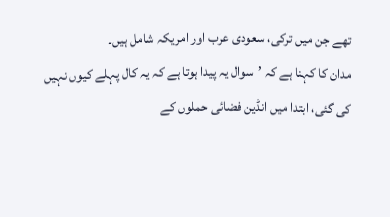تھے جن میں ترکی، سعودی عرب اور امریکہ شامل ہیں۔
مدان کا کہنا ہے کہ ’سوال یہ پیدا ہوتا ہے کہ یہ کال پہلے کیوں نہیں کی گئی، ابتدا میں انڈین فضائی حملوں کے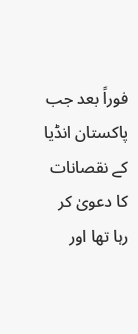فوراً بعد جب پاکستان انڈیا کے نقصانات کا دعویٰ کر رہا تھا اور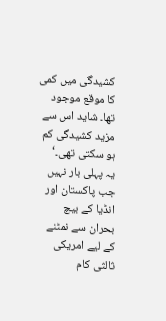کشیدگی میں کمی کا موقع موجود تھا۔ شاید اس سے مزید کشیدگی کم ہو سکتی تھی۔‘
یہ پہلی بار نہیں جب پاکستان اور انڈیا کے بیچ بحران سے نمٹنے کے لیے امریکی ثالثی کام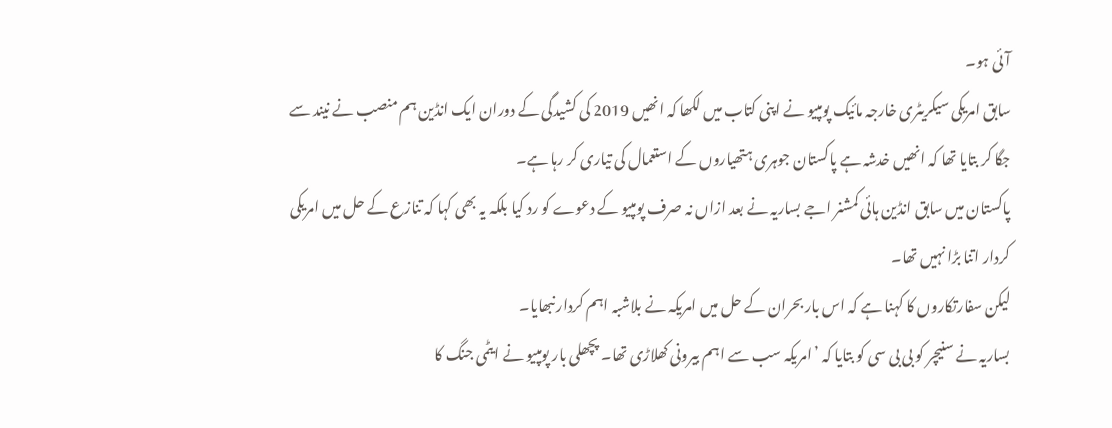آئی ہو۔
سابق امریکی سیکریٹری خارجہ مائیک پومپیو نے اپنی کتاب میں لکھا کہ انھیں 2019 کی کشیدگی کے دوران ایک انڈین ہم منصب نے نیند سے جگا کر بتایا تھا کہ انھیں خدشہ ہے پاکستان جوہری ہتھیاروں کے استعمال کی تیاری کر رہا ہے۔
پاکستان میں سابق انڈین ہائی کمشنر اجے بساریہ نے بعد ازاں نہ صرف پومپیو کے دعوے کو رد کیا بلکہ یہ بھی کہا کہ تنازع کے حل میں امریکی کردار اتنا بڑا نہیں تھا۔
لیکن سفارتکاروں کا کہنا ہے کہ اس بار بحران کے حل میں امریکہ نے بلاشبہ اہم کردار نبھایا۔
بساریہ نے سنیچر کو بی بی سی کو بتایا کہ ’امریکہ سب سے اہم بیرونی کھلاڑی تھا۔ پچھلی بار پومپیو نے ایٹمی جنگ کا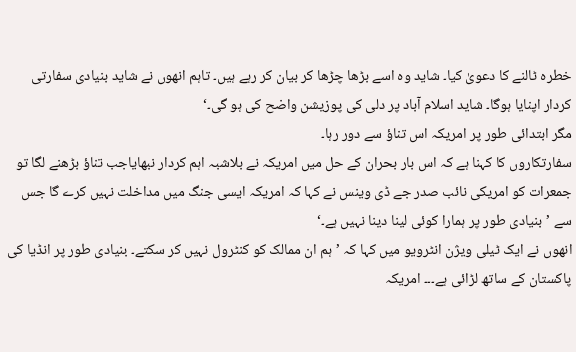خطرہ ٹالنے کا دعویٰ کیا۔ شاید وہ اسے بڑھا چڑھا کر بیان کر رہے ہیں۔ تاہم انھوں نے شاید بنیادی سفارتی کردار اپنایا ہوگا۔ شاید اسلام آباد پر دلی کی پوزیشن واضح کی ہو گی۔‘
مگر ابتدائی طور پر امریکہ اس تناؤ سے دور رہا۔
سفارتکاروں کا کہنا ہے کہ اس بار بحران کے حل میں امریکہ نے بلاشبہ اہم کردار نبھایاجب تناؤ بڑھنے لگا تو جمعرات کو امریکی نائب صدر جے ڈی وینس نے کہا کہ امریکہ ایسی جنگ میں مداخلت نہیں کرے گا جس سے ’بنیادی طور پر ہمارا کوئی لینا دینا نہیں ہے۔‘
انھوں نے ایک ٹیلی ویژن انٹرویو میں کہا کہ ’ہم ان ممالک کو کنٹرول نہیں کر سکتے۔ بنیادی طور پر انڈیا کی پاکستان کے ساتھ لڑائی ہے۔۔۔ امریکہ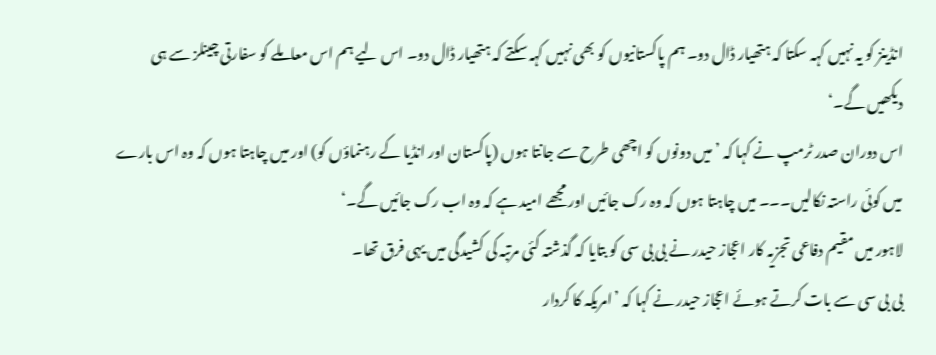انڈینز کو یہ نہیں کہہ سکتا کہ ہتھیار ڈال دو۔ ہم پاکستانیوں کو بھی نہیں کہہ سکتے کہ ہتھیار ڈال دو۔ اس لیے ہم اس معاملے کو سفارتی چینلز سے ہی دیکھیں گے۔‘
اس دوران صدر ٹرمپ نے کہا کہ ’میں دونوں کو اچھی طرح سے جانتا ہوں (پاکستان اور انڈیا کے رہنماؤں کو) اور میں چاہتا ہوں کہ وہ اس بارے میں کوئی راستہ نکالیں۔۔۔ میں چاہتا ہوں کہ وہ رک جائیں اور مجھے امید ہے کہ وہ اب رک جائیں گے۔‘
لاہور میں مقیم دفاعی تجزیہ کار اعجاز حیدر نے بی بی سی کو بتایا کہ گذشتہ کئی مرتبہ کی کشیدگی میں یہی فرق تھا۔
بی بی سی سے بات کرتے ہوئے اعجاز حیدر نے کہا کہ ’امریکہ کا کردار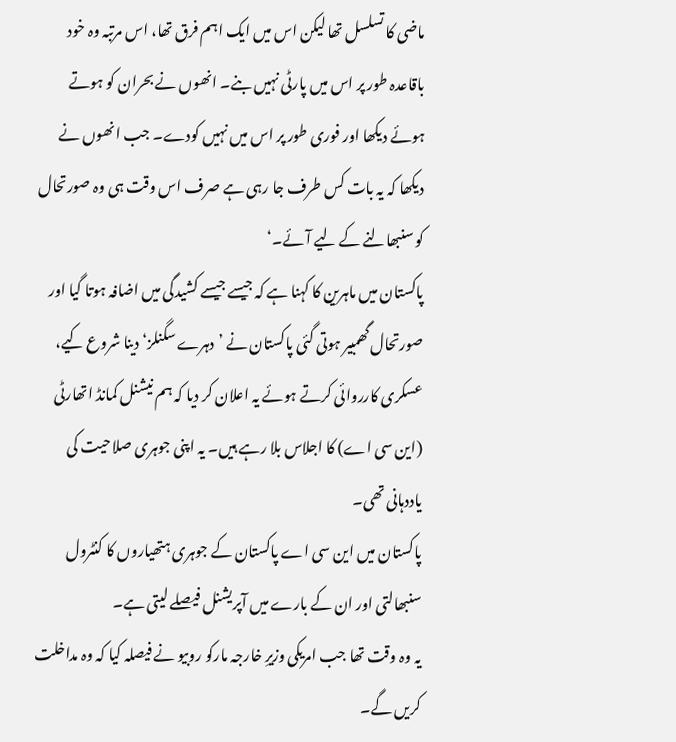ماضی کا تسلسل تھا لیکن اس میں ایک اہم فرق تھا، اس مرتبہ وہ خود باقاعدہ طور پر اس میں پارٹی نہیں بنے۔ انھوں نے بحران کو ہوتے ہوئے دیکھا اور فوری طور پر اس میں نہیں کودے۔ جب انھوں نے دیکھا کہ یہ بات کس طرف جا رہی ہے صرف اس وقت ہی وہ صورتحال کو سنبھالنے کے لیے آئے۔‘
پاکستان میں ماہرین کا کہنا ہے کہ جیسے جیسے کشیدگی میں اضافہ ہوتا گیا اور صورتحال گھمبیر ہوتی گئی پاکستان نے ’دہرے سگنلز‘ دینا شروع کیے، عسکری کارروائی کرتے ہوئے یہ اعلان کر دیا کہ ہم نیشنل کمانڈ اتھارٹی (این سی اے) کا اجلاس بلا رہے ہیں۔ یہ اپنی جوہری صلاحیت کی یاددہانی تھی۔
پاکستان میں این سی اے پاکستان کے جوہری ہتھیاروں کا کنٹرول سنبھالتی اور ان کے بارے میں آپریشنل فیصلے لیتی ہے۔
یہ وہ وقت تھا جب امریکی وزیرِ خارجہ مارکو روبیو نے فیصلہ کیا کہ وہ مداخلت کریں گے۔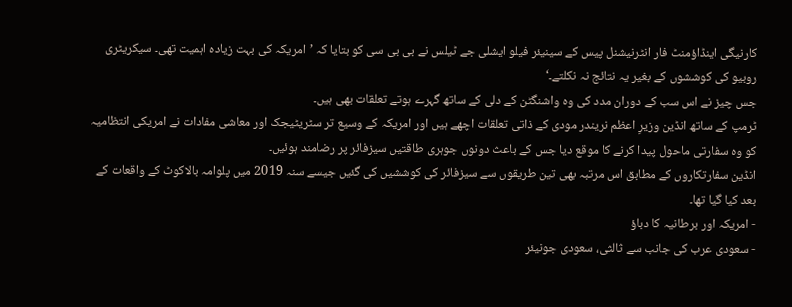کارنیگی اینڈاؤمنٹ فار انٹرنیشنل پیس کے سینیئر فیلو ایشلی جے ٹیلس نے بی بی سی کو بتایا کہ ’امریکہ کی بہت زیادہ اہمیت تھی۔ سیکریٹری روبیو کی کوششوں کے بغیر یہ نتائج نہ نکلتے۔‘
جس چیز نے اس سب کے دوران مدد کی وہ واشنگٹن کے دلی کے ساتھ گہرے ہوتے تعلقات بھی ہیں۔
ٹرمپ کے ساتھ انڈین وزیرِ اعظم نریندر مودی کے ذاتی تعلقات اچھے ہیں اور امریکہ کے وسیع تر سٹریٹیجک اور معاشی مفادات نے امریکی انتظامیہ کو وہ سفارتی ماحول پیدا کرنے کا موقع دیا جس کے باعث دونوں جوہری طاقتیں سیزفائر پر رضامند ہوئیں۔
انڈین سفارتکاروں کے مطابق اس مرتبہ بھی تین طریقوں سے سیزفائر کی کوششیں کی گئیں جیسے سنہ 2019 میں پلوامہ بالاکوٹ کے واقعات کے بعد کیا گیا تھا۔
- امریکہ اور برطانیہ کا دباؤ
- سعودی عرب کی جانب سے ثالثی، سعودی جونیئر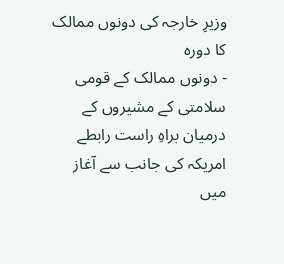وزیرِ خارجہ کی دونوں ممالک کا دورہ
- دونوں ممالک کے قومی سلامتی کے مشیروں کے درمیان براہِ راست رابطے
امریکہ کی جانب سے آغاز میں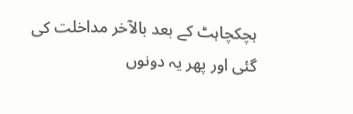ہچکچاہٹ کے بعد بالآخر مداخلت کی گئی اور پھر یہ دونوں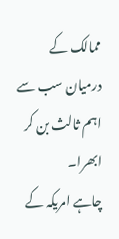ممالک کے درمیان سب سے اہم ثالث بن کر ابھرا۔
چاہے امریکہ کے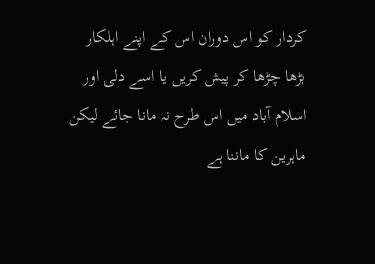کردار کو اس دوران اس کے اپنے اہلکار بڑھا چڑھا کر پیش کریں یا اسے دلی اور اسلام آباد میں اس طرح نہ مانا جائے لیکن ماہرین کا ماننا ہے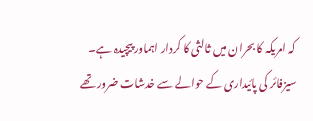کہ امریکہ کا بحران میں ثالثی کا کردار اہماور پیچیدہ ہے۔
سیزفائر کی پائیداری کے حوالے سے خدشات ضرور تھے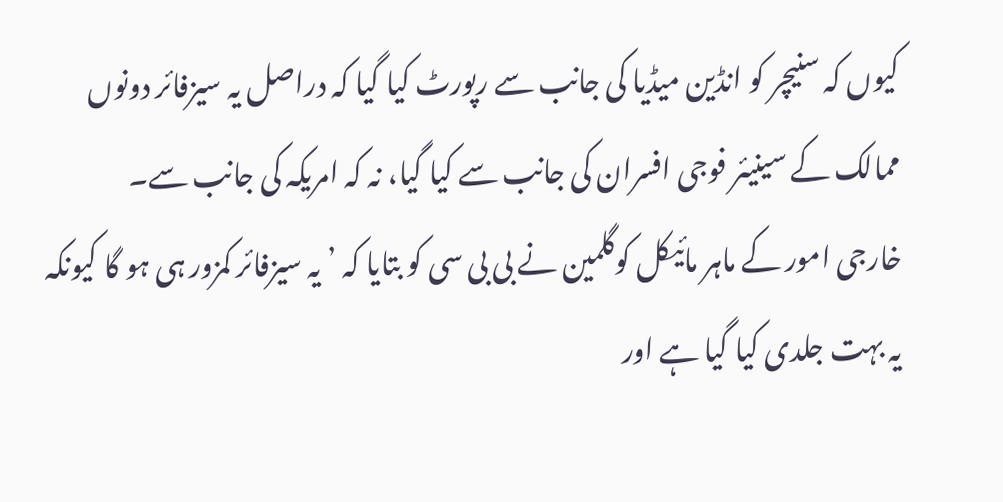کیوں کہ سنیچر کو انڈین میڈیا کی جانب سے رپورٹ کیا گیا کہ دراصل یہ سیزفائر دونوں ممالک کے سینیئر فوجی افسران کی جانب سے کیا گیا، نہ کہ امریکہ کی جانب سے۔
خارجی امور کے ماہر مائیکل کوگلمین نے بی بی سی کو بتایا کہ ’یہ سیزفائر کمزور ہی ہو گا کیونکہ یہ بہت جلدی کیا گیا ہے اور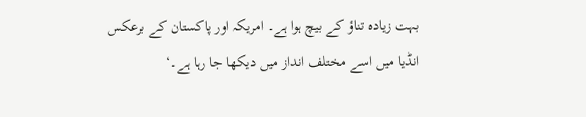بہت زیادہ تناؤ کے بیچ ہوا ہے۔ امریکہ اور پاکستان کے برعکس انڈیا میں اسے مختلف انداز میں دیکھا جا رہا ہے۔‘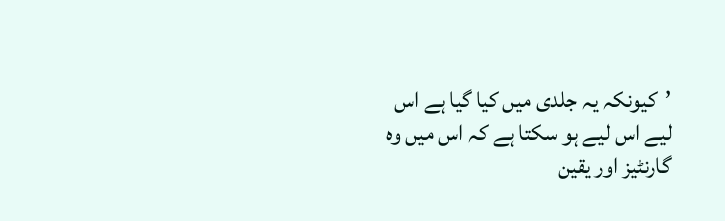’کیونکہ یہ جلدی میں کیا گیا ہے اس لیے اس لیے ہو سکتا ہے کہ اس میں وہ گارنٹیز اور یقین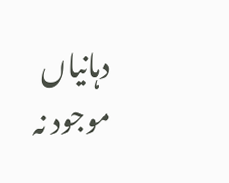دہانیاں موجود نہ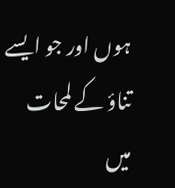ہوں اور جو ایسے تناؤ کے لمحات میں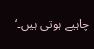چاہیے ہوتی ہیں۔‘